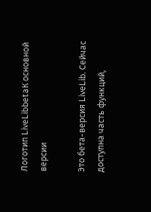Логотип LiveLibbetaК основной версии

Это бета-версия LiveLib. Сейчас доступна часть функций,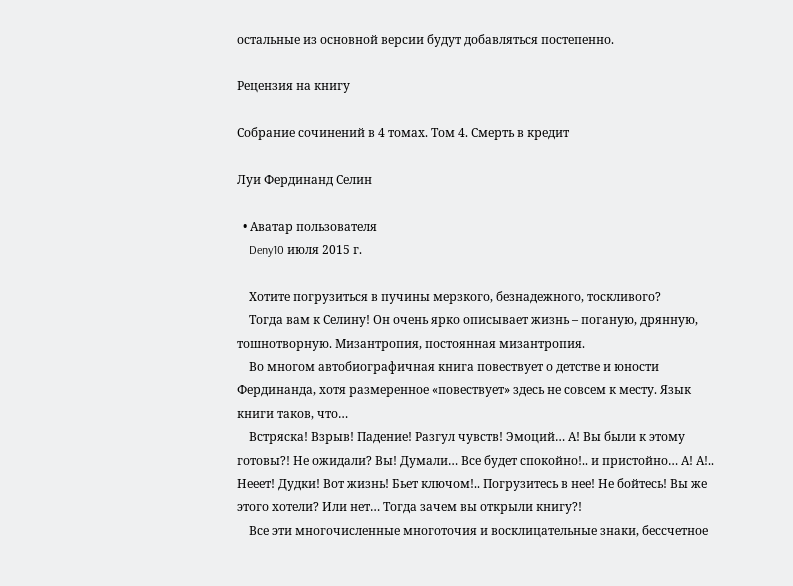остальные из основной версии будут добавляться постепенно.

Рецензия на книгу

Собрание сочинений в 4 томах. Том 4. Смерть в кредит

Луи Фердинанд Селин

  • Аватар пользователя
    Deny10 июля 2015 г.

    Хотите погрузиться в пучины мерзкого, безнадежного, тоскливого?
    Тогда вам к Селину! Он очень ярко описывает жизнь – поганую, дрянную, тошнотворную. Мизантропия, постоянная мизантропия.
    Во многом автобиографичная книга повествует о детстве и юности Фердинанда, хотя размеренное «повествует» здесь не совсем к месту. Язык книги таков, что…
    Встряска! Взрыв! Падение! Разгул чувств! Эмоций… А! Вы были к этому готовы?! Не ожидали? Вы! Думали… Все будет спокойно!.. и пристойно… А! А!.. Нееет! Дудки! Вот жизнь! Бьет ключом!.. Погрузитесь в нее! Не бойтесь! Вы же этого хотели? Или нет… Тогда зачем вы открыли книгу?!
    Все эти многочисленные многоточия и восклицательные знаки, бессчетное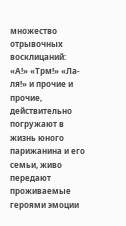множество отрывочных восклицаний: «А!» «Трм!» «Ла-ля!» и прочие и прочие, действительно погружают в жизнь юного парижанина и его семьи, живо передают проживаемые героями эмоции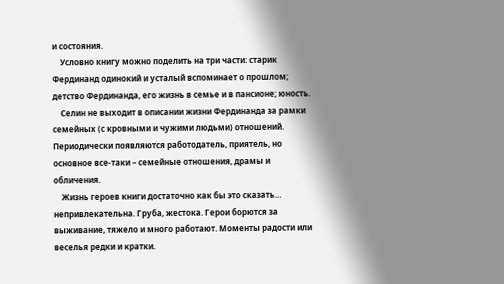и состояния.
    Условно книгу можно поделить на три части: старик Фердинанд одинокий и усталый вспоминает о прошлом; детство Фердинанда, его жизнь в семье и в пансионе; юность.
    Селин не выходит в описании жизни Фердинанда за рамки семейных (с кровными и чужими людьми) отношений. Периодически появляются работодатель, приятель, но основное все-таки – семейные отношения, драмы и обличения.
    Жизнь героев книги достаточно как бы это сказать… непривлекательна. Груба, жестока. Герои борются за выживание, тяжело и много работают. Моменты радости или веселья редки и кратки.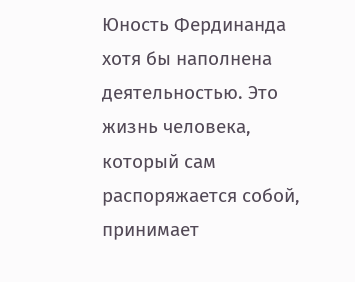Юность Фердинанда хотя бы наполнена деятельностью. Это жизнь человека, который сам распоряжается собой, принимает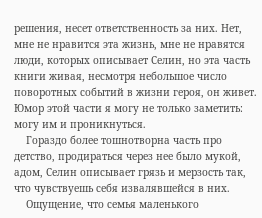решения, несет ответственность за них. Нет, мне не нравится эта жизнь, мне не нравятся люди, которых описывает Селин, но эта часть книги живая, несмотря небольшое число поворотных событий в жизни героя, он живет. Юмор этой части я могу не только заметить: могу им и проникнуться.
    Гораздо более тошнотворна часть про детство, продираться через нее было мукой, адом, Селин описывает грязь и мерзость так, что чувствуешь себя извалявшейся в них.
    Ощущение, что семья маленького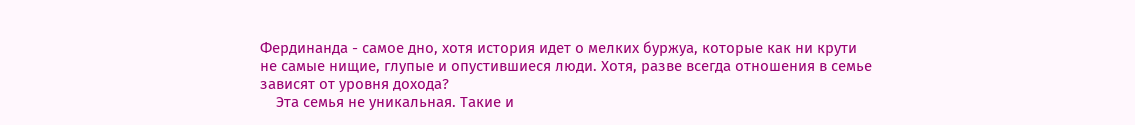Фердинанда - самое дно, хотя история идет о мелких буржуа, которые как ни крути не самые нищие, глупые и опустившиеся люди. Хотя, разве всегда отношения в семье зависят от уровня дохода?
    Эта семья не уникальная. Такие и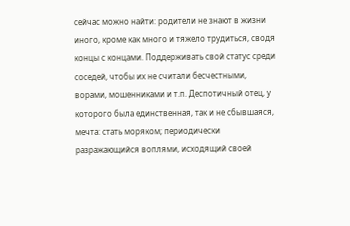сейчас можно найти: родители не знают в жизни иного, кроме как много и тяжело трудиться, сводя концы с концами. Поддерживать свой статус среди соседей, чтобы их не считали бесчестными, ворами, мошенниками и т.п. Деспотичный отец, у которого была единственная, так и не сбывшаяся, мечта: стать моряком; периодически разражающийся воплями, исходящий своей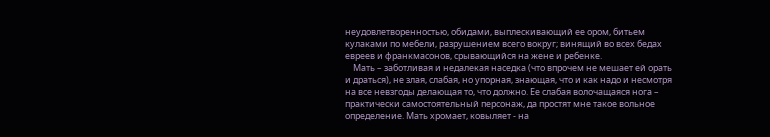неудовлетворенностью, обидами, выплескивающий ее ором, битьем кулаками по мебели, разрушением всего вокруг; винящий во всех бедах евреев и франкмасонов, срывающийся на жене и ребенке.
    Мать – заботливая и недалекая наседка (что впрочем не мешает ей орать и драться), не злая, слабая, но упорная, знающая, что и как надо и несмотря на все невзгоды делающая то, что должно. Ее слабая волочащаяся нога – практически самостоятельный персонаж, да простят мне такое вольное определение. Мать хромает, ковыляет - на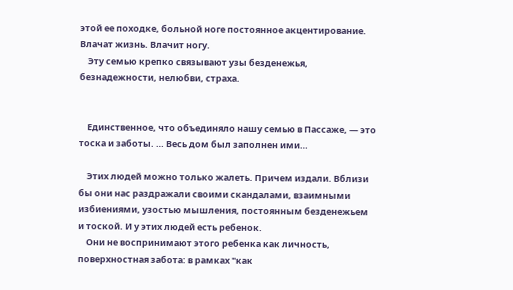этой ее походке, больной ноге постоянное акцентирование. Влачат жизнь. Влачит ногу.
    Эту семью крепко связывают узы безденежья, безнадежности, нелюбви, страха.


    Единственное, что объединяло нашу семью в Пассаже, — это тоска и заботы. … Весь дом был заполнен ими…

    Этих людей можно только жалеть. Причем издали. Вблизи бы они нас раздражали своими скандалами, взаимными избиениями, узостью мышления, постоянным безденежьем и тоской. И у этих людей есть ребенок.
    Они не воспринимают этого ребенка как личность, поверхностная забота: в рамках "как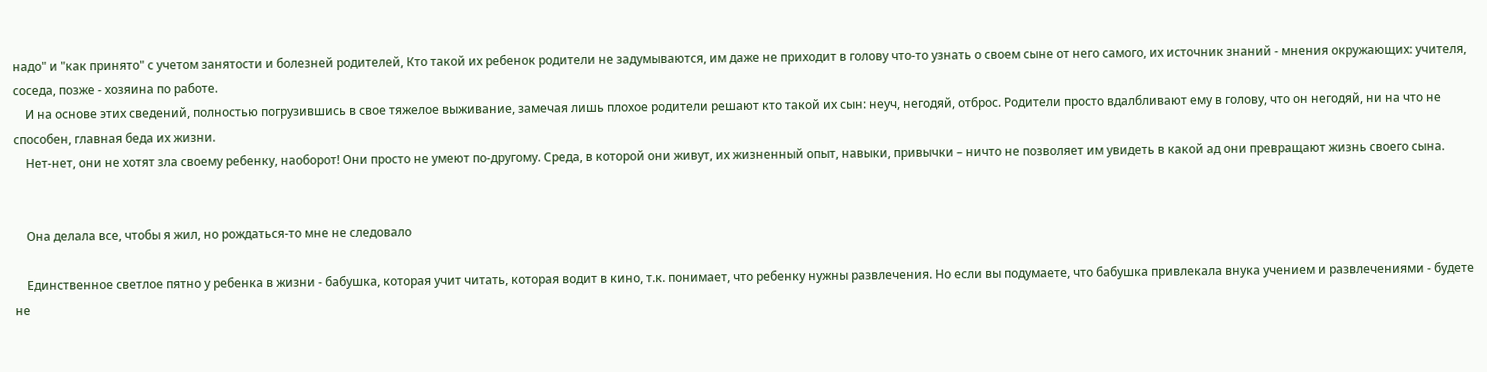надо" и "как принято" с учетом занятости и болезней родителей, Кто такой их ребенок родители не задумываются, им даже не приходит в голову что-то узнать о своем сыне от него самого, их источник знаний - мнения окружающих: учителя, соседа, позже - хозяина по работе.
    И на основе этих сведений, полностью погрузившись в свое тяжелое выживание, замечая лишь плохое родители решают кто такой их сын: неуч, негодяй, отброс. Родители просто вдалбливают ему в голову, что он негодяй, ни на что не способен, главная беда их жизни.
    Нет-нет, они не хотят зла своему ребенку, наоборот! Они просто не умеют по-другому. Среда, в которой они живут, их жизненный опыт, навыки, привычки – ничто не позволяет им увидеть в какой ад они превращают жизнь своего сына.


    Она делала все, чтобы я жил, но рождаться-то мне не следовало

    Единственное светлое пятно у ребенка в жизни - бабушка, которая учит читать, которая водит в кино, т.к. понимает, что ребенку нужны развлечения. Но если вы подумаете, что бабушка привлекала внука учением и развлечениями - будете не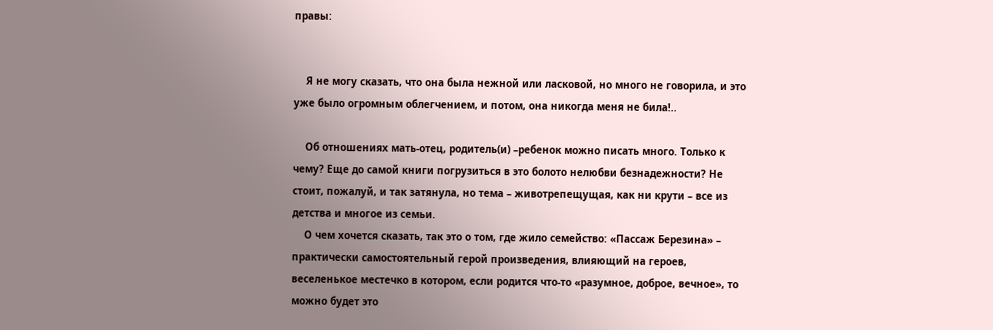правы:


    Я не могу сказать, что она была нежной или ласковой, но много не говорила, и это уже было огромным облегчением, и потом, она никогда меня не била!..

    Об отношениях мать-отец, родитель(и) –ребенок можно писать много. Только к чему? Еще до самой книги погрузиться в это болото нелюбви безнадежности? Не стоит, пожалуй, и так затянула, но тема – животрепещущая, как ни крути – все из детства и многое из семьи.
    О чем хочется сказать, так это о том, где жило семейство: «Пассаж Березина» – практически самостоятельный герой произведения, влияющий на героев, веселенькое местечко в котором, если родится что-то «разумное, доброе, вечное», то можно будет это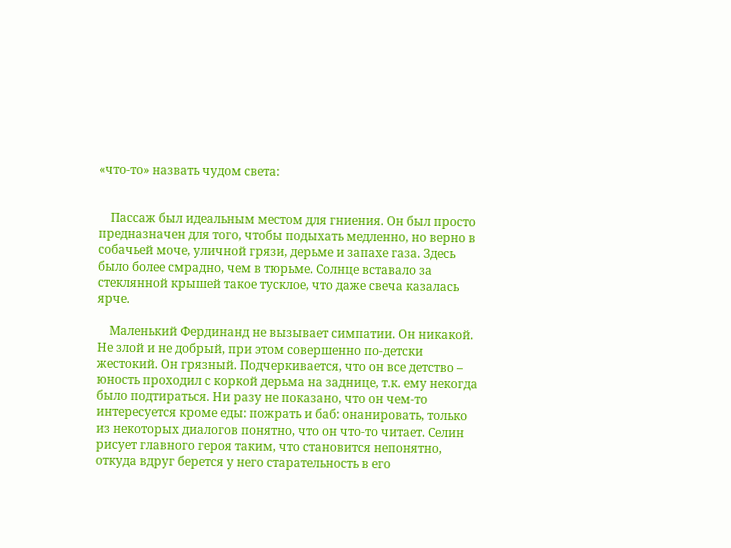«что-то» назвать чудом света:


    Пассаж был идеальным местом для гниения. Он был просто предназначен для того, чтобы подыхать медленно, но верно в собачьей моче, уличной грязи, дерьме и запахе газа. Здесь было более смрадно, чем в тюрьме. Солнце вставало за стеклянной крышей такое тусклое, что даже свеча казалась ярче.

    Маленький Фердинанд не вызывает симпатии. Он никакой. Не злой и не добрый, при этом совершенно по-детски жестокий. Он грязный. Подчеркивается, что он все детство – юность проходил с коркой дерьма на заднице, т.к. ему некогда было подтираться. Ни разу не показано, что он чем-то интересуется кроме еды: пожрать и баб: онанировать, только из некоторых диалогов понятно, что он что-то читает. Селин рисует главного героя таким, что становится непонятно, откуда вдруг берется у него старательность в его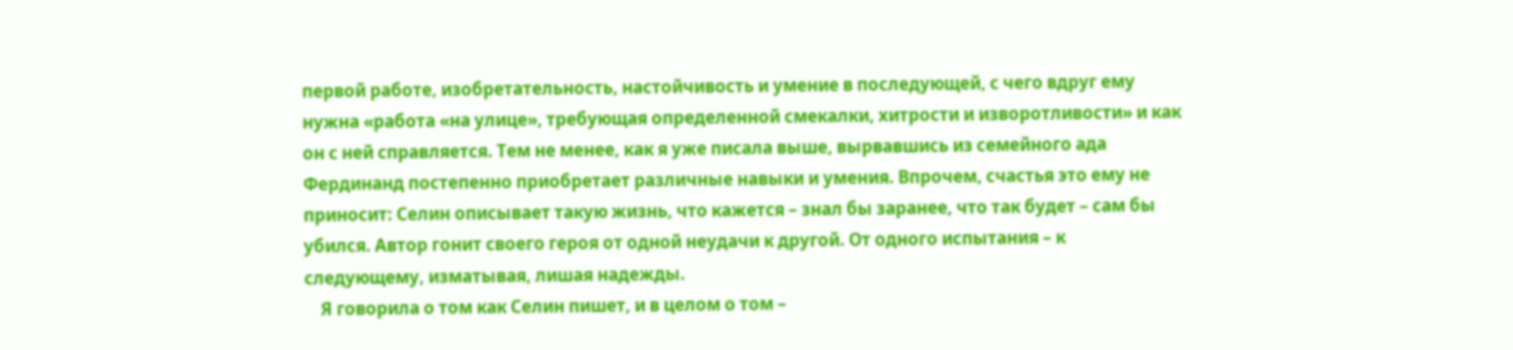первой работе, изобретательность, настойчивость и умение в последующей, с чего вдруг ему нужна «работа «на улице», требующая определенной смекалки, хитрости и изворотливости» и как он с ней справляется. Тем не менее, как я уже писала выше, вырвавшись из семейного ада Фердинанд постепенно приобретает различные навыки и умения. Впрочем, счастья это ему не приносит: Селин описывает такую жизнь, что кажется – знал бы заранее, что так будет – сам бы убился. Автор гонит своего героя от одной неудачи к другой. От одного испытания – к следующему, изматывая, лишая надежды.
    Я говорила о том как Селин пишет, и в целом о том –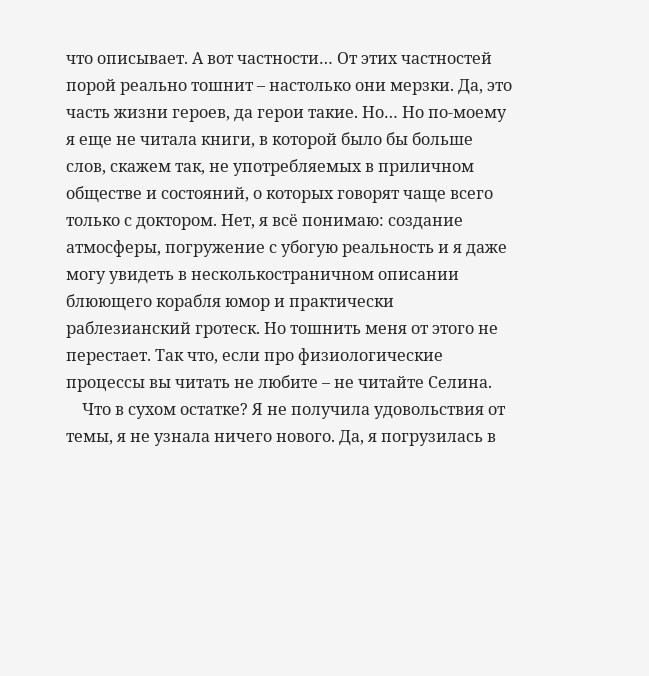что описывает. А вот частности… От этих частностей порой реально тошнит – настолько они мерзки. Да, это часть жизни героев, да герои такие. Но… Но по-моему я еще не читала книги, в которой было бы больше слов, скажем так, не употребляемых в приличном обществе и состояний, о которых говорят чаще всего только с доктором. Нет, я всё понимаю: создание атмосферы, погружение с убогую реальность и я даже могу увидеть в несколькостраничном описании блюющего корабля юмор и практически раблезианский гротеск. Но тошнить меня от этого не перестает. Так что, если про физиологические процессы вы читать не любите – не читайте Селина.
    Что в сухом остатке? Я не получила удовольствия от темы, я не узнала ничего нового. Да, я погрузилась в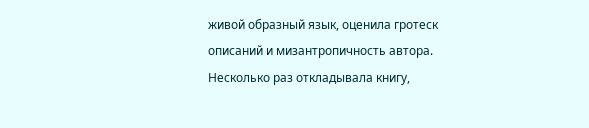живой образный язык, оценила гротеск описаний и мизантропичность автора. Несколько раз откладывала книгу,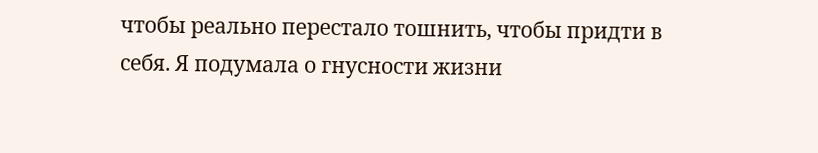чтобы реально перестало тошнить, чтобы придти в себя. Я подумала о гнусности жизни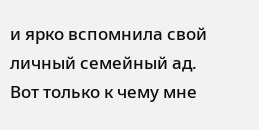и ярко вспомнила свой личный семейный ад. Вот только к чему мне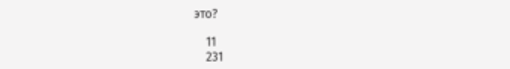это?

    11
    231